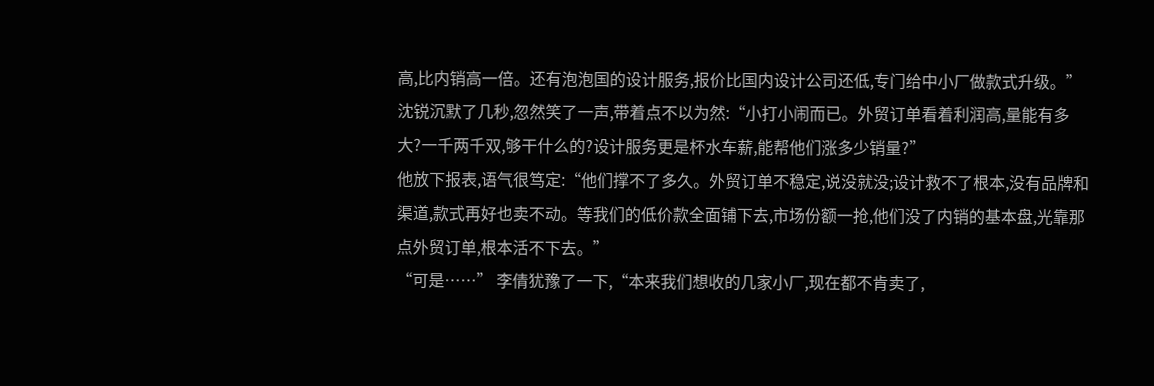高,比内销高一倍。还有泡泡国的设计服务,报价比国内设计公司还低,专门给中小厂做款式升级。”
沈锐沉默了几秒,忽然笑了一声,带着点不以为然:“小打小闹而已。外贸订单看着利润高,量能有多大?一千两千双,够干什么的?设计服务更是杯水车薪,能帮他们涨多少销量?”
他放下报表,语气很笃定:“他们撑不了多久。外贸订单不稳定,说没就没;设计救不了根本,没有品牌和渠道,款式再好也卖不动。等我们的低价款全面铺下去,市场份额一抢,他们没了内销的基本盘,光靠那点外贸订单,根本活不下去。”
“可是……” 李倩犹豫了一下,“本来我们想收的几家小厂,现在都不肯卖了,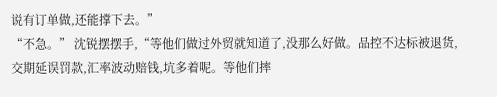说有订单做,还能撑下去。”
“不急。” 沈锐摆摆手,“等他们做过外贸就知道了,没那么好做。品控不达标被退货,交期延误罚款,汇率波动赔钱,坑多着呢。等他们摔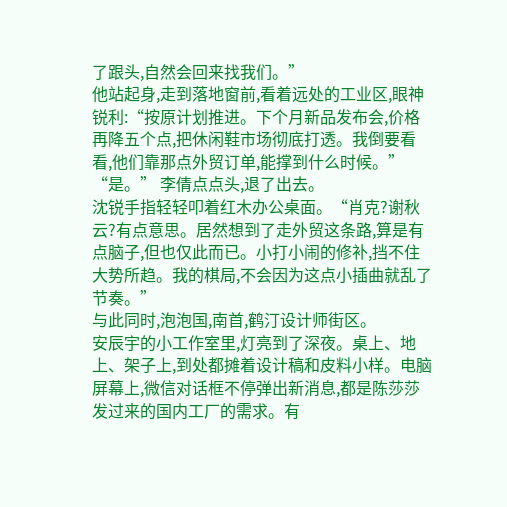了跟头,自然会回来找我们。”
他站起身,走到落地窗前,看着远处的工业区,眼神锐利:“按原计划推进。下个月新品发布会,价格再降五个点,把休闲鞋市场彻底打透。我倒要看看,他们靠那点外贸订单,能撑到什么时候。”
“是。” 李倩点点头,退了出去。
沈锐手指轻轻叩着红木办公桌面。“肖克?谢秋云?有点意思。居然想到了走外贸这条路,算是有点脑子,但也仅此而已。小打小闹的修补,挡不住大势所趋。我的棋局,不会因为这点小插曲就乱了节奏。”
与此同时,泡泡国,南首,鹤汀设计师街区。
安辰宇的小工作室里,灯亮到了深夜。桌上、地上、架子上,到处都摊着设计稿和皮料小样。电脑屏幕上,微信对话框不停弹出新消息,都是陈莎莎发过来的国内工厂的需求。有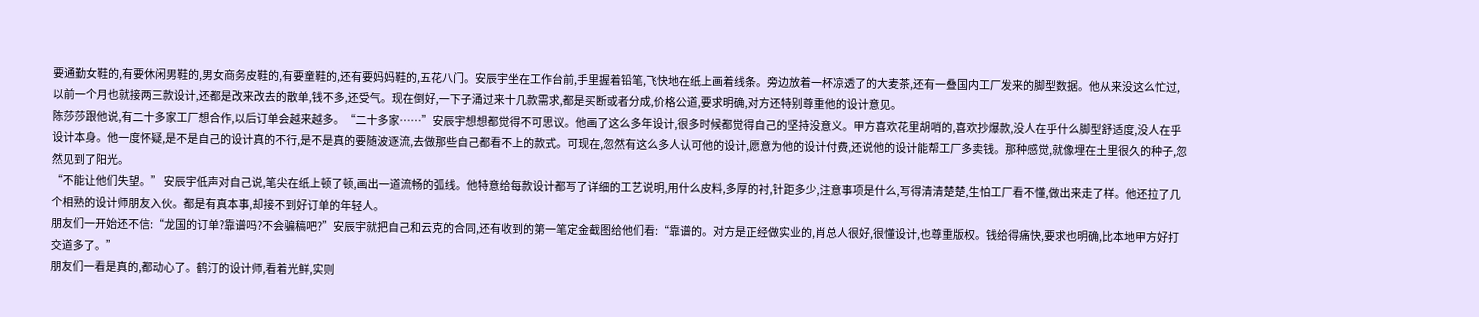要通勤女鞋的,有要休闲男鞋的,男女商务皮鞋的,有要童鞋的,还有要妈妈鞋的,五花八门。安辰宇坐在工作台前,手里握着铅笔,飞快地在纸上画着线条。旁边放着一杯凉透了的大麦茶,还有一叠国内工厂发来的脚型数据。他从来没这么忙过,以前一个月也就接两三款设计,还都是改来改去的散单,钱不多,还受气。现在倒好,一下子涌过来十几款需求,都是买断或者分成,价格公道,要求明确,对方还特别尊重他的设计意见。
陈莎莎跟他说,有二十多家工厂想合作,以后订单会越来越多。“二十多家……”安辰宇想想都觉得不可思议。他画了这么多年设计,很多时候都觉得自己的坚持没意义。甲方喜欢花里胡哨的,喜欢抄爆款,没人在乎什么脚型舒适度,没人在乎设计本身。他一度怀疑,是不是自己的设计真的不行,是不是真的要随波逐流,去做那些自己都看不上的款式。可现在,忽然有这么多人认可他的设计,愿意为他的设计付费,还说他的设计能帮工厂多卖钱。那种感觉,就像埋在土里很久的种子,忽然见到了阳光。
“不能让他们失望。” 安辰宇低声对自己说,笔尖在纸上顿了顿,画出一道流畅的弧线。他特意给每款设计都写了详细的工艺说明,用什么皮料,多厚的衬,针距多少,注意事项是什么,写得清清楚楚,生怕工厂看不懂,做出来走了样。他还拉了几个相熟的设计师朋友入伙。都是有真本事,却接不到好订单的年轻人。
朋友们一开始还不信:“龙国的订单?靠谱吗?不会骗稿吧?”安辰宇就把自己和云克的合同,还有收到的第一笔定金截图给他们看:“靠谱的。对方是正经做实业的,肖总人很好,很懂设计,也尊重版权。钱给得痛快,要求也明确,比本地甲方好打交道多了。”
朋友们一看是真的,都动心了。鹤汀的设计师,看着光鲜,实则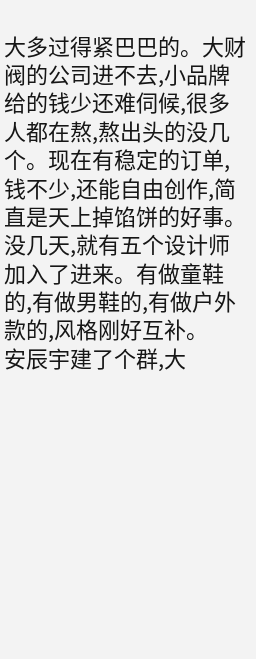大多过得紧巴巴的。大财阀的公司进不去,小品牌给的钱少还难伺候,很多人都在熬,熬出头的没几个。现在有稳定的订单,钱不少,还能自由创作,简直是天上掉馅饼的好事。没几天,就有五个设计师加入了进来。有做童鞋的,有做男鞋的,有做户外款的,风格刚好互补。
安辰宇建了个群,大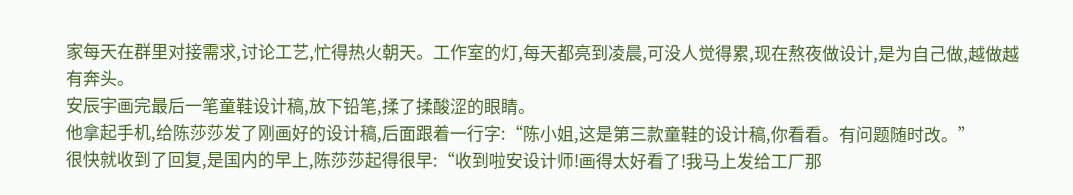家每天在群里对接需求,讨论工艺,忙得热火朝天。工作室的灯,每天都亮到凌晨,可没人觉得累,现在熬夜做设计,是为自己做,越做越有奔头。
安辰宇画完最后一笔童鞋设计稿,放下铅笔,揉了揉酸涩的眼睛。
他拿起手机,给陈莎莎发了刚画好的设计稿,后面跟着一行字:“陈小姐,这是第三款童鞋的设计稿,你看看。有问题随时改。”
很快就收到了回复,是国内的早上,陈莎莎起得很早:“收到啦安设计师!画得太好看了!我马上发给工厂那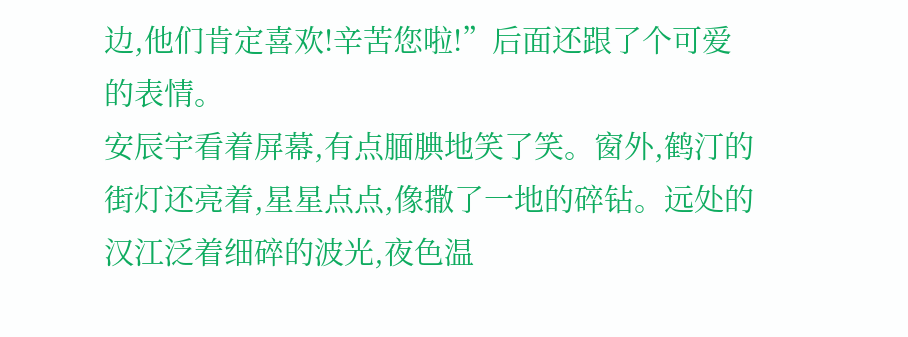边,他们肯定喜欢!辛苦您啦!”后面还跟了个可爱的表情。
安辰宇看着屏幕,有点腼腆地笑了笑。窗外,鹤汀的街灯还亮着,星星点点,像撒了一地的碎钻。远处的汉江泛着细碎的波光,夜色温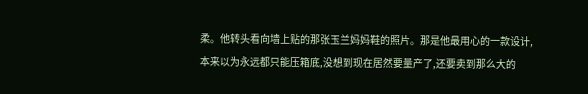柔。他转头看向墙上贴的那张玉兰妈妈鞋的照片。那是他最用心的一款设计,本来以为永远都只能压箱底,没想到现在居然要量产了,还要卖到那么大的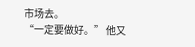市场去。
“一定要做好。” 他又